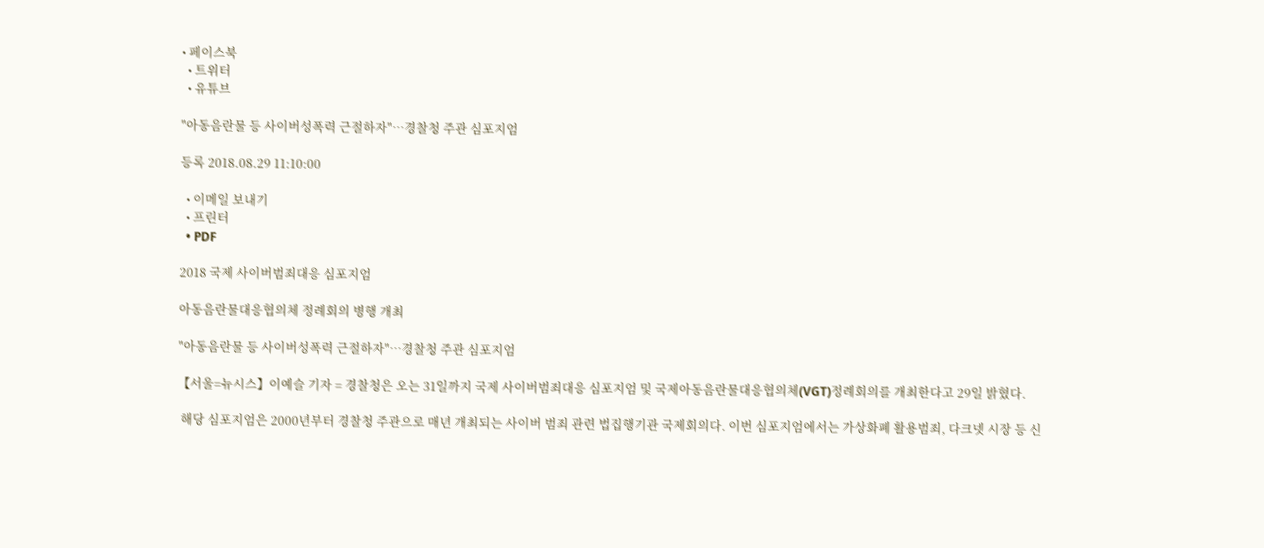• 페이스북
  • 트위터
  • 유튜브

"아동음란물 등 사이버성폭력 근절하자"…경찰청 주관 심포지엄

등록 2018.08.29 11:10:00

  • 이메일 보내기
  • 프린터
  • PDF

2018 국제 사이버범죄대응 심포지엄

아동음란물대응협의체 정례회의 병행 개최

"아동음란물 등 사이버성폭력 근절하자"…경찰청 주관 심포지엄

【서울=뉴시스】이예슬 기자 = 경찰청은 오는 31일까지 국제 사이버범죄대응 심포지엄 및 국제아동음란물대응협의체(VGT)정례회의를 개최한다고 29일 밝혔다.

 해당 심포지엄은 2000년부터 경찰청 주관으로 매년 개최되는 사이버 범죄 관련 법집행기관 국제회의다. 이번 심포지엄에서는 가상화폐 활용범죄, 다크넷 시장 등 신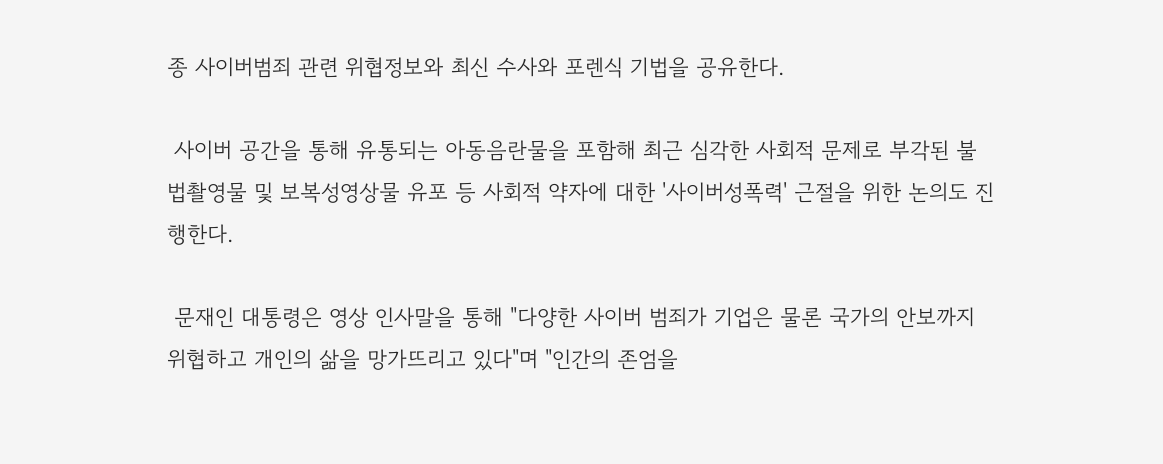종 사이버범죄 관련 위협정보와 최신 수사와 포렌식 기법을 공유한다.

 사이버 공간을 통해 유통되는 아동음란물을 포함해 최근 심각한 사회적 문제로 부각된 불법촬영물 및 보복성영상물 유포 등 사회적 약자에 대한 '사이버성폭력' 근절을 위한 논의도 진행한다.

 문재인 대통령은 영상 인사말을 통해 "다양한 사이버 범죄가 기업은 물론 국가의 안보까지 위협하고 개인의 삶을 망가뜨리고 있다"며 "인간의 존엄을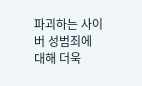파괴하는 사이버 성범죄에 대해 더욱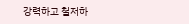강력하고 철저하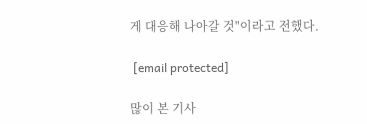게 대응해 나아갈 것"이라고 전했다.

 [email protected]

많이 본 기사